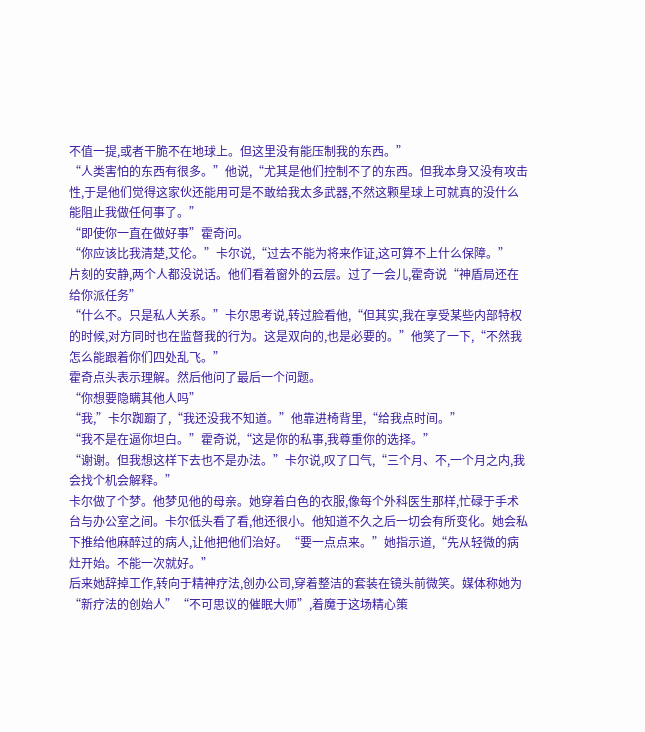不值一提,或者干脆不在地球上。但这里没有能压制我的东西。”
“人类害怕的东西有很多。”他说,“尤其是他们控制不了的东西。但我本身又没有攻击性,于是他们觉得这家伙还能用可是不敢给我太多武器,不然这颗星球上可就真的没什么能阻止我做任何事了。”
“即使你一直在做好事”霍奇问。
“你应该比我清楚,艾伦。”卡尔说,“过去不能为将来作证,这可算不上什么保障。”
片刻的安静,两个人都没说话。他们看着窗外的云层。过了一会儿,霍奇说“神盾局还在给你派任务”
“什么不。只是私人关系。”卡尔思考说,转过脸看他,“但其实,我在享受某些内部特权的时候,对方同时也在监督我的行为。这是双向的,也是必要的。”他笑了一下,“不然我怎么能跟着你们四处乱飞。”
霍奇点头表示理解。然后他问了最后一个问题。
“你想要隐瞒其他人吗”
“我,”卡尔踟蹰了,“我还没我不知道。”他靠进椅背里,“给我点时间。”
“我不是在逼你坦白。”霍奇说,“这是你的私事,我尊重你的选择。”
“谢谢。但我想这样下去也不是办法。”卡尔说,叹了口气,“三个月、不,一个月之内,我会找个机会解释。”
卡尔做了个梦。他梦见他的母亲。她穿着白色的衣服,像每个外科医生那样,忙碌于手术台与办公室之间。卡尔低头看了看,他还很小。他知道不久之后一切会有所变化。她会私下推给他麻醉过的病人,让他把他们治好。“要一点点来。”她指示道,“先从轻微的病灶开始。不能一次就好。”
后来她辞掉工作,转向于精神疗法,创办公司,穿着整洁的套装在镜头前微笑。媒体称她为“新疗法的创始人”“不可思议的催眠大师”,着魔于这场精心策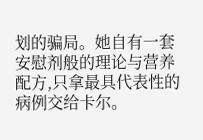划的骗局。她自有一套安慰剂般的理论与营养配方,只拿最具代表性的病例交给卡尔。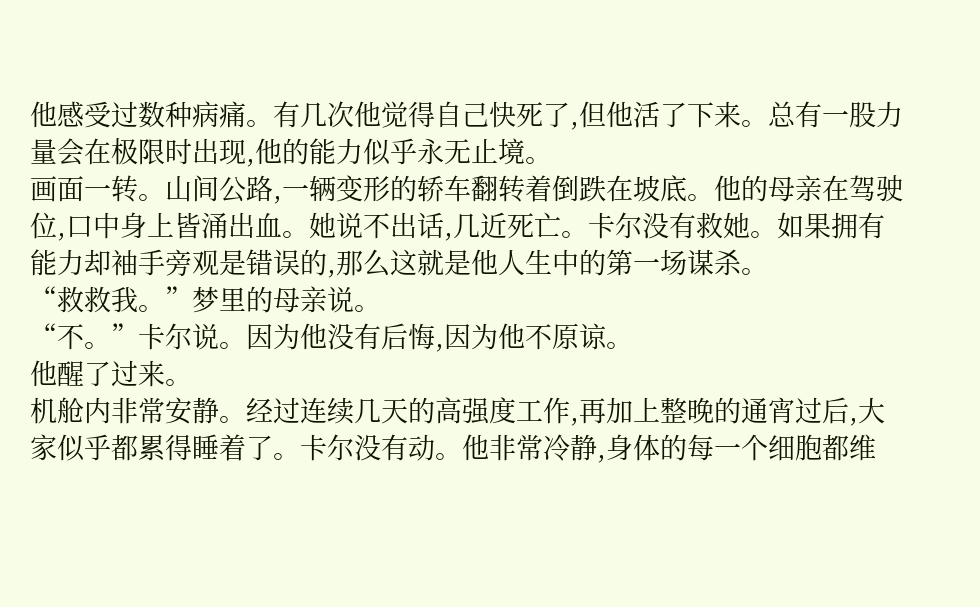他感受过数种病痛。有几次他觉得自己快死了,但他活了下来。总有一股力量会在极限时出现,他的能力似乎永无止境。
画面一转。山间公路,一辆变形的轿车翻转着倒跌在坡底。他的母亲在驾驶位,口中身上皆涌出血。她说不出话,几近死亡。卡尔没有救她。如果拥有能力却袖手旁观是错误的,那么这就是他人生中的第一场谋杀。
“救救我。”梦里的母亲说。
“不。”卡尔说。因为他没有后悔,因为他不原谅。
他醒了过来。
机舱内非常安静。经过连续几天的高强度工作,再加上整晚的通宵过后,大家似乎都累得睡着了。卡尔没有动。他非常冷静,身体的每一个细胞都维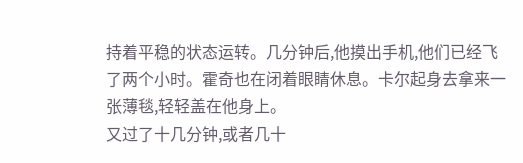持着平稳的状态运转。几分钟后,他摸出手机,他们已经飞了两个小时。霍奇也在闭着眼睛休息。卡尔起身去拿来一张薄毯,轻轻盖在他身上。
又过了十几分钟,或者几十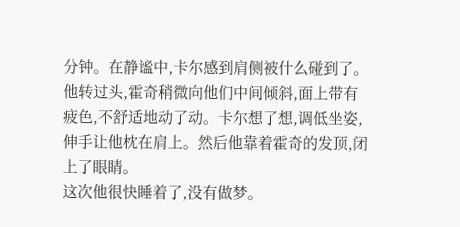分钟。在静谧中,卡尔感到肩侧被什么碰到了。他转过头,霍奇稍微向他们中间倾斜,面上带有疲色,不舒适地动了动。卡尔想了想,调低坐姿,伸手让他枕在肩上。然后他靠着霍奇的发顶,闭上了眼睛。
这次他很快睡着了,没有做梦。